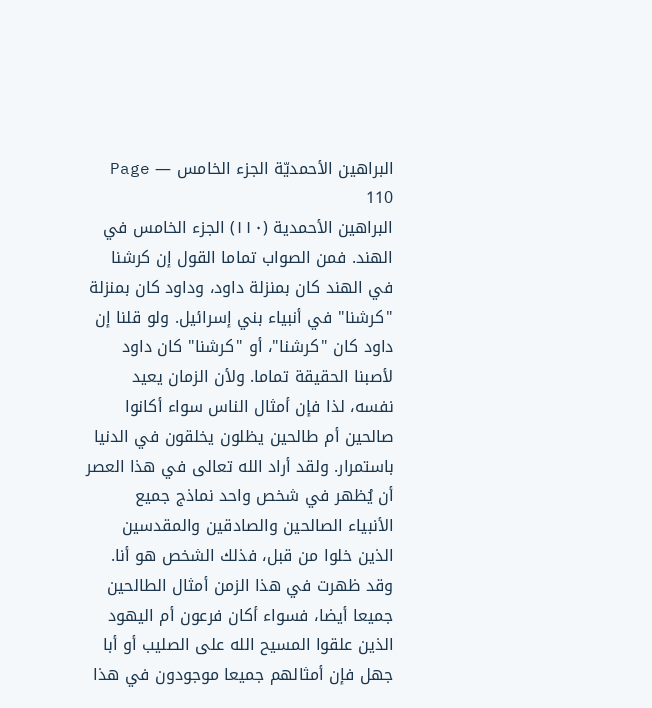البراهين الأحمديّة الجزء الخامس — Page 110
البراهين الأحمدية (۱۱۰) الجزء الخامس في الهند. فمن الصواب تماما القول إن كرشنا في الهند كان بمنزلة داود، وداود كان بمنزلة "كرشنا" في أنبياء بني إسرائيل. ولو قلنا إن داود كان "كرشنا"، أو "كرشنا" كان داود لأصبنا الحقيقة تماما. ولأن الزمان يعيد نفسه، لذا فإن أمثال الناس سواء أكانوا صالحين أم طالحين يظلون يخلقون في الدنيا باستمرار. ولقد أراد الله تعالى في هذا العصر أن يُظهر في شخص واحد نماذج جميع الأنبياء الصالحين والصادقين والمقدسين الذين خلوا من قبل، فذلك الشخص هو أنا. وقد ظهرت في هذا الزمن أمثال الطالحين جميعا أيضا، فسواء أكان فرعون أم اليهود الذين علقوا المسيح الله على الصليب أو أبا جهل فإن أمثالهم جميعا موجودون في هذا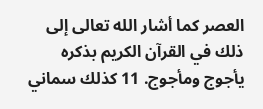العصر كما أشار الله تعالى إلى ذلك في القرآن الكريم بذكره يأجوج ومأجوج. 11 كذلك سماني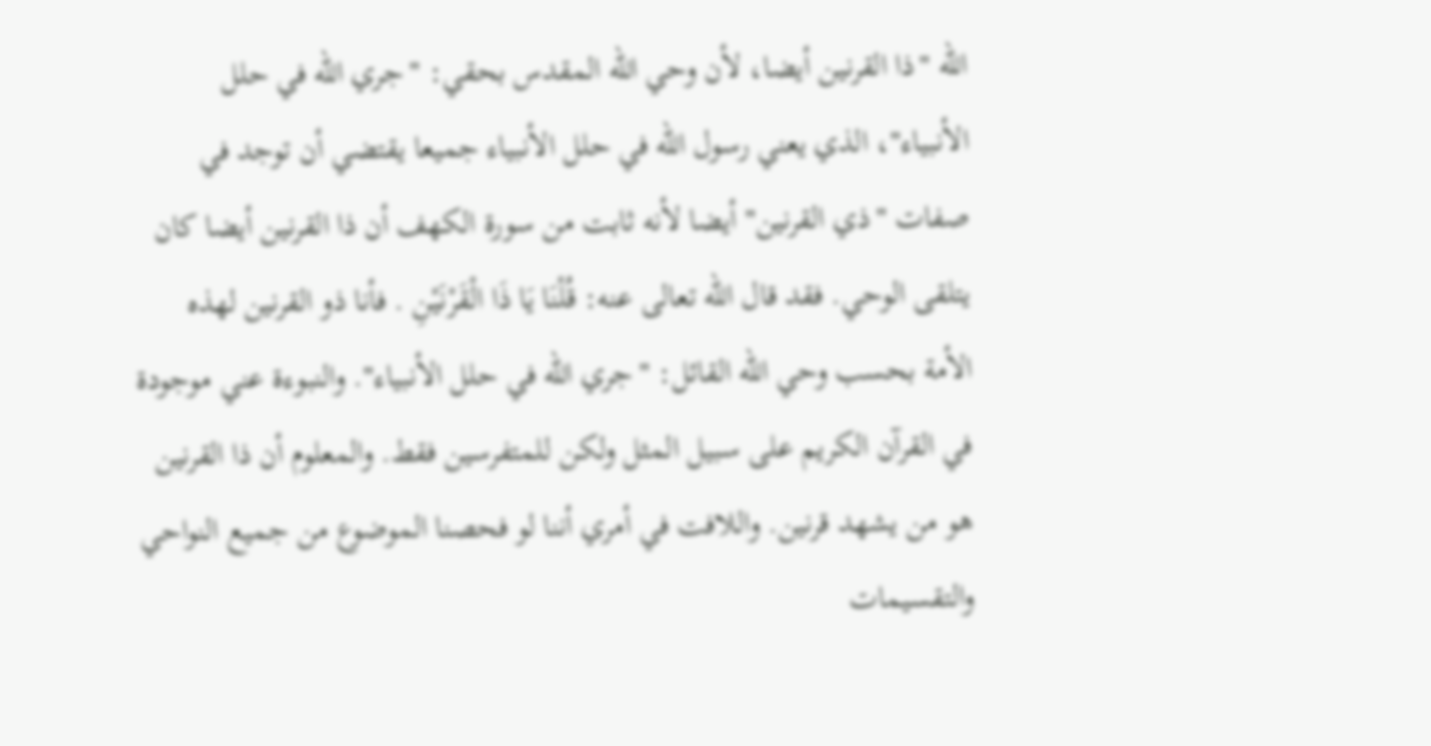الله "ذا القرنين أيضا، لأن وحي الله المقدس بحقي: "جري الله في حلل الأنبياء"، الذي يعني رسول الله في حلل الأنبياء جميعا يقتضي أن توجد في صفات "ذي القرنين" أيضا لأنه ثابت من سورة الكهف أن ذا القرنين أيضا كان يتلقى الوحي. فقد قال الله تعالى عنه: قُلْنَا يَا ذَا الْقَرْنَيْنِ . فأنا ذو القرنين لهذه الأمة بحسب وحي الله القائل: "جري الله في حلل الأنبياء". والنبوءة عني موجودة في القرآن الكريم على سبيل المثل ولكن للمتفرسين فقط. والمعلوم أن ذا القرنين هو من يشهد قرنين. واللافت في أمري أننا لو فحصنا الموضوع من جميع النواحي والتقسيمات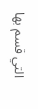التي قسم بها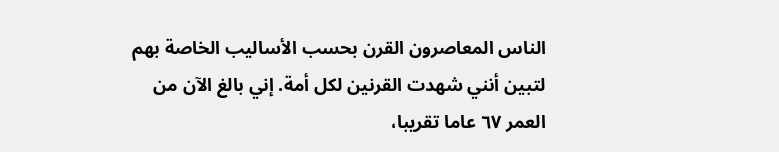الناس المعاصرون القرن بحسب الأساليب الخاصة بهم لتبين أنني شهدت القرنين لكل أمة. إني بالغ الآن من العمر ٦٧ عاما تقريبا،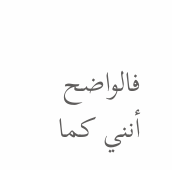فالواضح أنني كما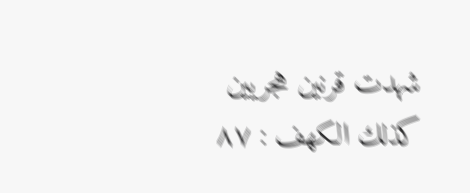شهدت قرنين هجريين كذلك الكهف : ۸۷